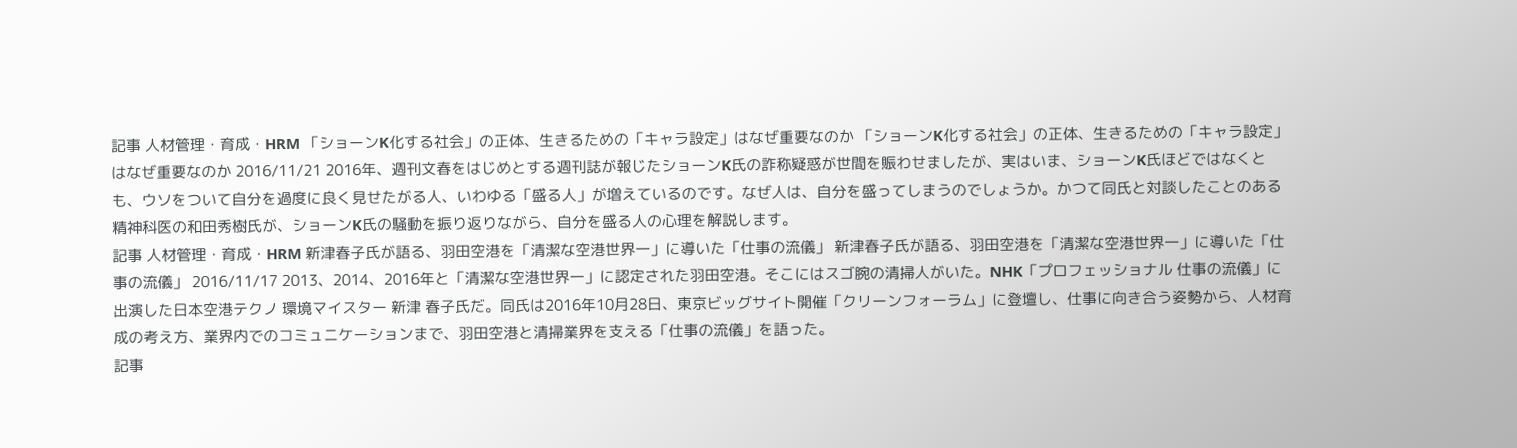記事 人材管理・育成・HRM 「ショーンK化する社会」の正体、生きるための「キャラ設定」はなぜ重要なのか 「ショーンK化する社会」の正体、生きるための「キャラ設定」はなぜ重要なのか 2016/11/21 2016年、週刊文春をはじめとする週刊誌が報じたショーンK氏の詐称疑惑が世間を賑わせましたが、実はいま、ショーンK氏ほどではなくとも、ウソをついて自分を過度に良く見せたがる人、いわゆる「盛る人」が増えているのです。なぜ人は、自分を盛ってしまうのでしょうか。かつて同氏と対談したことのある精神科医の和田秀樹氏が、ショーンK氏の騒動を振り返りながら、自分を盛る人の心理を解説します。
記事 人材管理・育成・HRM 新津春子氏が語る、羽田空港を「清潔な空港世界一」に導いた「仕事の流儀」 新津春子氏が語る、羽田空港を「清潔な空港世界一」に導いた「仕事の流儀」 2016/11/17 2013、2014、2016年と「清潔な空港世界一」に認定された羽田空港。そこにはスゴ腕の清掃人がいた。NHK「プロフェッショナル 仕事の流儀」に出演した日本空港テクノ 環境マイスター 新津 春子氏だ。同氏は2016年10月28日、東京ビッグサイト開催「クリーンフォーラム」に登壇し、仕事に向き合う姿勢から、人材育成の考え方、業界内でのコミュニケーションまで、羽田空港と清掃業界を支える「仕事の流儀」を語った。
記事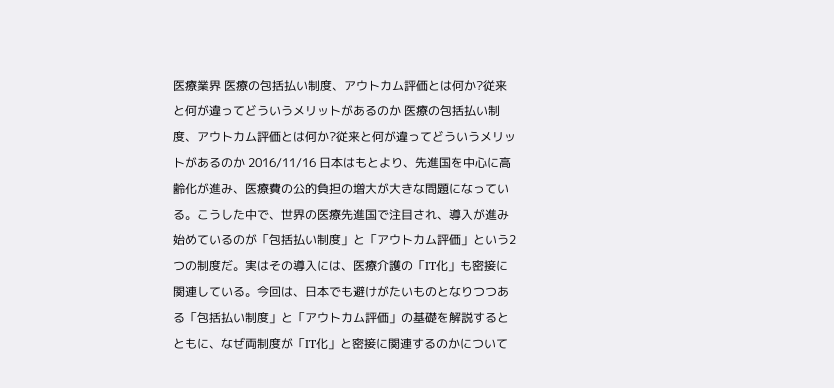医療業界 医療の包括払い制度、アウトカム評価とは何か?従来と何が違ってどういうメリットがあるのか 医療の包括払い制度、アウトカム評価とは何か?従来と何が違ってどういうメリットがあるのか 2016/11/16 日本はもとより、先進国を中心に高齢化が進み、医療費の公的負担の増大が大きな問題になっている。こうした中で、世界の医療先進国で注目され、導入が進み始めているのが「包括払い制度」と「アウトカム評価」という2つの制度だ。実はその導入には、医療介護の「IT化」も密接に関連している。今回は、日本でも避けがたいものとなりつつある「包括払い制度」と「アウトカム評価」の基礎を解説するとともに、なぜ両制度が「IT化」と密接に関連するのかについて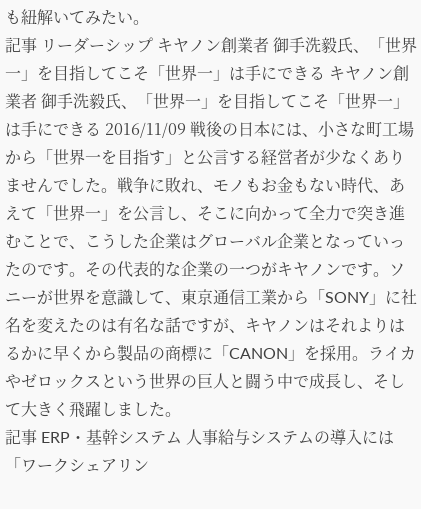も紐解いてみたい。
記事 リーダーシップ キヤノン創業者 御手洗毅氏、「世界一」を目指してこそ「世界一」は手にできる キヤノン創業者 御手洗毅氏、「世界一」を目指してこそ「世界一」は手にできる 2016/11/09 戦後の日本には、小さな町工場から「世界一を目指す」と公言する経営者が少なくありませんでした。戦争に敗れ、モノもお金もない時代、あえて「世界一」を公言し、そこに向かって全力で突き進むことで、こうした企業はグローバル企業となっていったのです。その代表的な企業の一つがキヤノンです。ソニーが世界を意識して、東京通信工業から「SONY」に社名を変えたのは有名な話ですが、キヤノンはそれよりはるかに早くから製品の商標に「CANON」を採用。ライカやゼロックスという世界の巨人と闘う中で成長し、そして大きく飛躍しました。
記事 ERP・基幹システム 人事給与システムの導入には「ワークシェアリン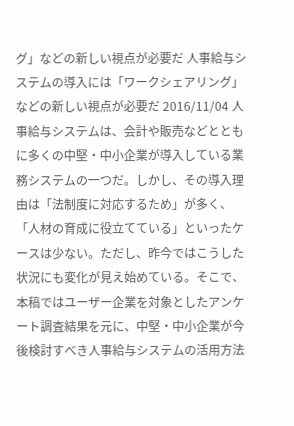グ」などの新しい視点が必要だ 人事給与システムの導入には「ワークシェアリング」などの新しい視点が必要だ 2016/11/04 人事給与システムは、会計や販売などとともに多くの中堅・中小企業が導入している業務システムの一つだ。しかし、その導入理由は「法制度に対応するため」が多く、「人材の育成に役立てている」といったケースは少ない。ただし、昨今ではこうした状況にも変化が見え始めている。そこで、本稿ではユーザー企業を対象としたアンケート調査結果を元に、中堅・中小企業が今後検討すべき人事給与システムの活用方法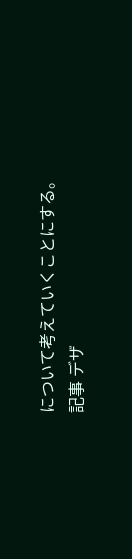について考えていくことにする。
記事 デザ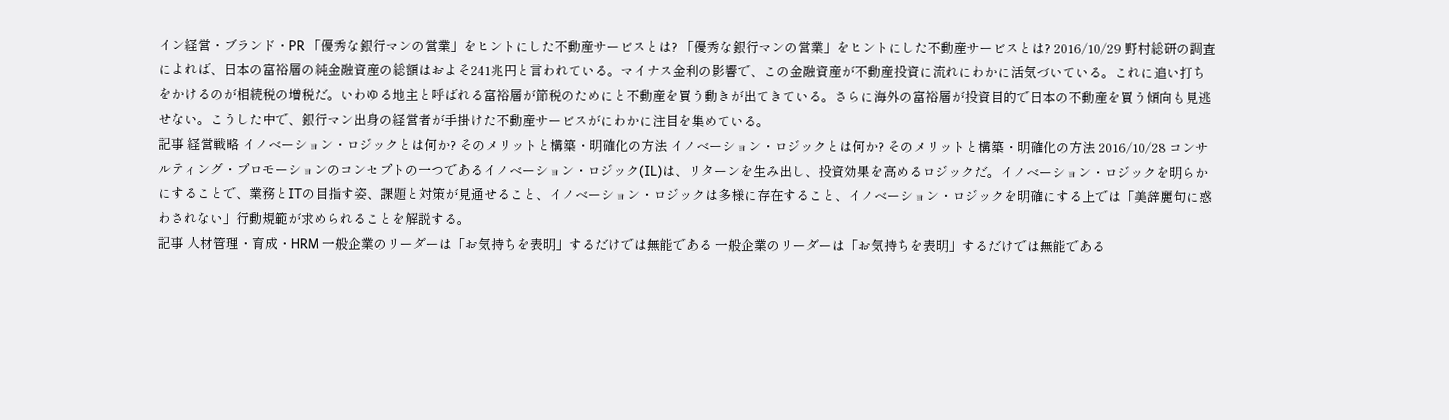イン経営・ブランド・PR 「優秀な銀行マンの営業」をヒントにした不動産サービスとは? 「優秀な銀行マンの営業」をヒントにした不動産サービスとは? 2016/10/29 野村総研の調査によれば、日本の富裕層の純金融資産の総額はおよそ241兆円と言われている。マイナス金利の影響で、この金融資産が不動産投資に流れにわかに活気づいている。これに追い打ちをかけるのが相続税の増税だ。いわゆる地主と呼ばれる富裕層が節税のためにと不動産を買う動きが出てきている。さらに海外の富裕層が投資目的で日本の不動産を買う傾向も見逃せない。こうした中で、銀行マン出身の経営者が手掛けた不動産サービスがにわかに注目を集めている。
記事 経営戦略 イノベーション・ロジックとは何か? そのメリットと構築・明確化の方法 イノベーション・ロジックとは何か? そのメリットと構築・明確化の方法 2016/10/28 コンサルティング・プロモーションのコンセプトの一つであるイノベーション・ロジック(IL)は、リターンを生み出し、投資効果を高めるロジックだ。イノベーション・ロジックを明らかにすることで、業務とITの目指す姿、課題と対策が見通せること、イノベーション・ロジックは多様に存在すること、イノベーション・ロジックを明確にする上では「美辞麗句に惑わされない」行動規範が求められることを解説する。
記事 人材管理・育成・HRM 一般企業のリーダーは「お気持ちを表明」するだけでは無能である 一般企業のリーダーは「お気持ちを表明」するだけでは無能である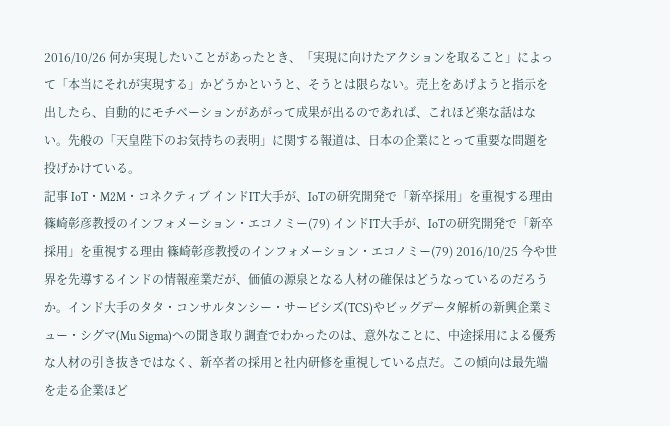2016/10/26 何か実現したいことがあったとき、「実現に向けたアクションを取ること」によって「本当にそれが実現する」かどうかというと、そうとは限らない。売上をあげようと指示を出したら、自動的にモチベーションがあがって成果が出るのであれば、これほど楽な話はない。先般の「天皇陛下のお気持ちの表明」に関する報道は、日本の企業にとって重要な問題を投げかけている。
記事 IoT・M2M・コネクティブ インドIT大手が、IoTの研究開発で「新卒採用」を重視する理由 篠崎彰彦教授のインフォメーション・エコノミー(79) インドIT大手が、IoTの研究開発で「新卒採用」を重視する理由 篠崎彰彦教授のインフォメーション・エコノミー(79) 2016/10/25 今や世界を先導するインドの情報産業だが、価値の源泉となる人材の確保はどうなっているのだろうか。インド大手のタタ・コンサルタンシー・サービシズ(TCS)やビッグデータ解析の新興企業ミュー・シグマ(Mu Sigma)への聞き取り調査でわかったのは、意外なことに、中途採用による優秀な人材の引き抜きではなく、新卒者の採用と社内研修を重視している点だ。この傾向は最先端を走る企業ほど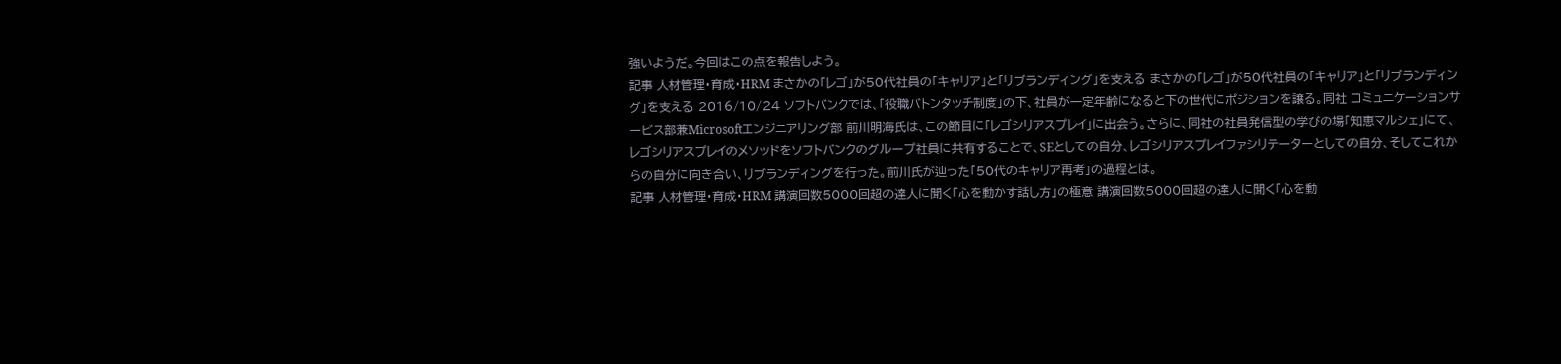強いようだ。今回はこの点を報告しよう。
記事 人材管理・育成・HRM まさかの「レゴ」が50代社員の「キャリア」と「リブランディング」を支える まさかの「レゴ」が50代社員の「キャリア」と「リブランディング」を支える 2016/10/24 ソフトバンクでは、「役職バトンタッチ制度」の下、社員が一定年齢になると下の世代にポジションを譲る。同社 コミュニケーションサービス部兼Microsoftエンジニアリング部 前川明海氏は、この節目に「レゴシリアスプレイ」に出会う。さらに、同社の社員発信型の学びの場「知恵マルシェ」にて、レゴシリアスプレイのメソッドをソフトバンクのグループ社員に共有することで、SEとしての自分、レゴシリアスプレイファシリテーターとしての自分、そしてこれからの自分に向き合い、リブランディングを行った。前川氏が辿った「50代のキャリア再考」の過程とは。
記事 人材管理・育成・HRM 講演回数5000回超の達人に聞く「心を動かす話し方」の極意 講演回数5000回超の達人に聞く「心を動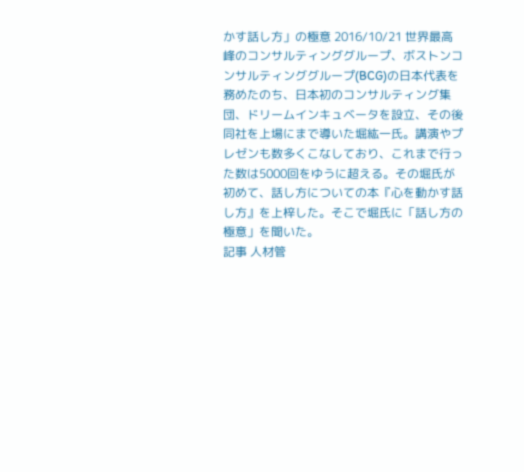かす話し方」の極意 2016/10/21 世界最高峰のコンサルティンググループ、ボストンコンサルティンググループ(BCG)の日本代表を務めたのち、日本初のコンサルティング集団、ドリームインキュベータを設立、その後同社を上場にまで導いた堀紘一氏。講演やプレゼンも数多くこなしており、これまで行った数は5000回をゆうに超える。その堀氏が初めて、話し方についての本『心を動かす話し方』を上梓した。そこで堀氏に「話し方の極意」を聞いた。
記事 人材管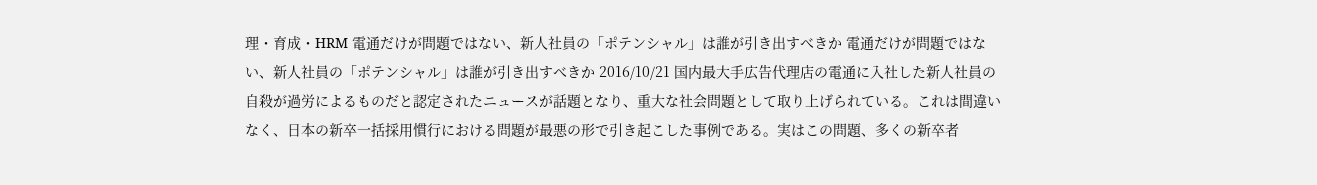理・育成・HRM 電通だけが問題ではない、新人社員の「ポテンシャル」は誰が引き出すべきか 電通だけが問題ではない、新人社員の「ポテンシャル」は誰が引き出すべきか 2016/10/21 国内最大手広告代理店の電通に入社した新人社員の自殺が過労によるものだと認定されたニュースが話題となり、重大な社会問題として取り上げられている。これは間違いなく、日本の新卒一括採用慣行における問題が最悪の形で引き起こした事例である。実はこの問題、多くの新卒者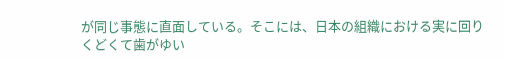が同じ事態に直面している。そこには、日本の組織における実に回りくどくて歯がゆい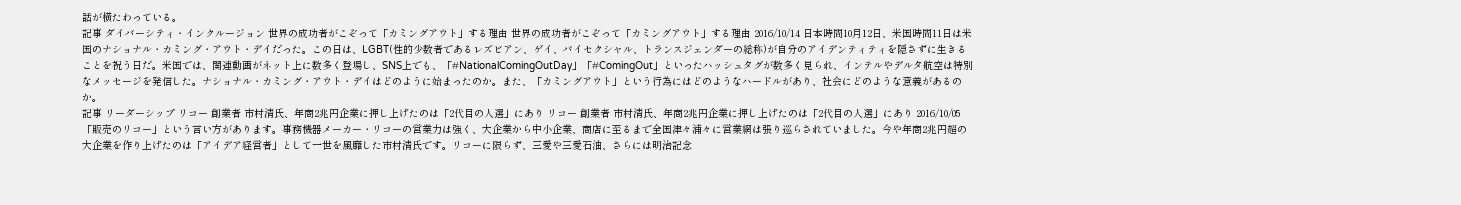話が横たわっている。
記事 ダイバーシティ・インクルージョン 世界の成功者がこぞって「カミングアウト」する理由 世界の成功者がこぞって「カミングアウト」する理由 2016/10/14 日本時間10月12日、米国時間11日は米国のナショナル・カミング・アウト・デイだった。この日は、LGBT(性的少数者であるレズビアン、ゲイ、バイセクシャル、トランスジェンダーの総称)が自分のアイデンティティを隠さずに生きることを祝う日だ。米国では、関連動画がネット上に数多く登場し、SNS上でも、「#NationalComingOutDay」「#ComingOut」といったハッシュタグが数多く見られ、インテルやデルタ航空は特別なメッセージを発信した。ナショナル・カミング・アウト・デイはどのように始まったのか。また、「カミングアウト」という行為にはどのようなハードルがあり、社会にどのような意義があるのか。
記事 リーダーシップ リコー 創業者 市村清氏、年商2兆円企業に押し上げたのは「2代目の人選」にあり リコー 創業者 市村清氏、年商2兆円企業に押し上げたのは「2代目の人選」にあり 2016/10/05 「販売のリコー」という言い方があります。事務機器メーカー・リコーの営業力は強く、大企業から中小企業、商店に至るまで全国津々浦々に営業網は張り巡らされていました。今や年商2兆円超の大企業を作り上げたのは「アイデア経営者」として一世を風靡した市村清氏です。リコーに限らず、三愛や三愛石油、さらには明治記念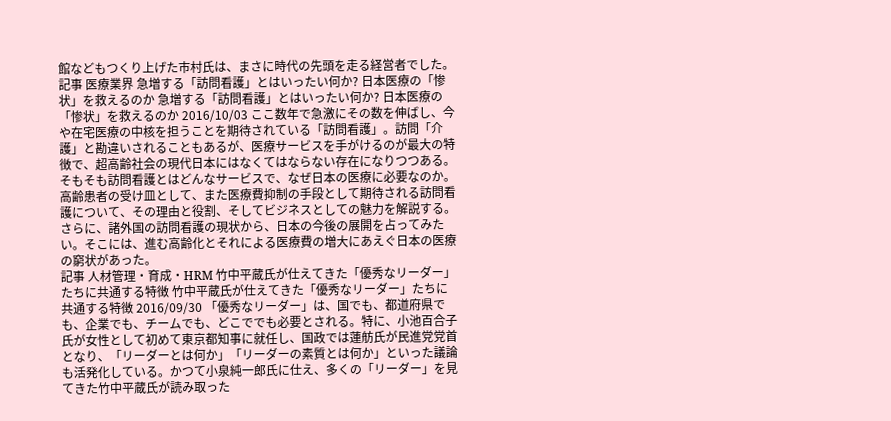館などもつくり上げた市村氏は、まさに時代の先頭を走る経営者でした。
記事 医療業界 急増する「訪問看護」とはいったい何か? 日本医療の「惨状」を救えるのか 急増する「訪問看護」とはいったい何か? 日本医療の「惨状」を救えるのか 2016/10/03 ここ数年で急激にその数を伸ばし、今や在宅医療の中核を担うことを期待されている「訪問看護」。訪問「介護」と勘違いされることもあるが、医療サービスを手がけるのが最大の特徴で、超高齢社会の現代日本にはなくてはならない存在になりつつある。そもそも訪問看護とはどんなサービスで、なぜ日本の医療に必要なのか。高齢患者の受け皿として、また医療費抑制の手段として期待される訪問看護について、その理由と役割、そしてビジネスとしての魅力を解説する。さらに、諸外国の訪問看護の現状から、日本の今後の展開を占ってみたい。そこには、進む高齢化とそれによる医療費の増大にあえぐ日本の医療の窮状があった。
記事 人材管理・育成・HRM 竹中平蔵氏が仕えてきた「優秀なリーダー」たちに共通する特徴 竹中平蔵氏が仕えてきた「優秀なリーダー」たちに共通する特徴 2016/09/30 「優秀なリーダー」は、国でも、都道府県でも、企業でも、チームでも、どこででも必要とされる。特に、小池百合子氏が女性として初めて東京都知事に就任し、国政では蓮舫氏が民進党党首となり、「リーダーとは何か」「リーダーの素質とは何か」といった議論も活発化している。かつて小泉純一郎氏に仕え、多くの「リーダー」を見てきた竹中平蔵氏が読み取った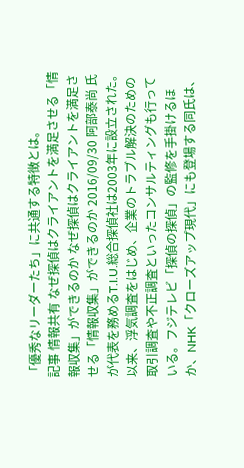「優秀なリーダーたち」に共通する特徴とは。
記事 情報共有 なぜ探偵はクライアントを満足させる「情報収集」ができるのか なぜ探偵はクライアントを満足させる「情報収集」ができるのか 2016/09/30 阿部泰尚 氏が代表を務めるT.I.U.総合探偵社は2003年に設立された。以来、浮気調査をはじめ、企業のトラブル解決のための取引調査や不正調査といったコンサルティングも行っている。フジテレビ「探偵の探偵」の監修を手掛けるほか、NHK「クローズアップ現代」にも登場する同氏は、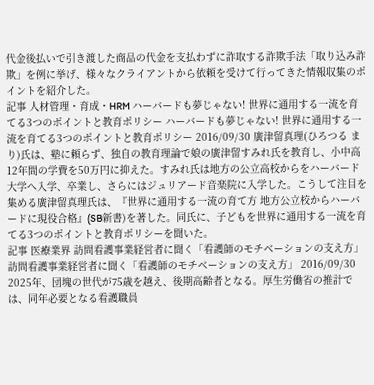代金後払いで引き渡した商品の代金を支払わずに詐取する詐欺手法「取り込み詐欺」を例に挙げ、様々なクライアントから依頼を受けて行ってきた情報収集のポイントを紹介した。
記事 人材管理・育成・HRM ハーバードも夢じゃない! 世界に通用する一流を育てる3つのポイントと教育ポリシー ハーバードも夢じゃない! 世界に通用する一流を育てる3つのポイントと教育ポリシー 2016/09/30 廣津留真理(ひろつる まり)氏は、塾に頼らず、独自の教育理論で娘の廣津留すみれ氏を教育し、小中高12年間の学費を50万円に抑えた。すみれ氏は地方の公立高校からをハーバード大学へ入学、卒業し、さらにはジュリアード音楽院に入学した。こうして注目を集める廣津留真理氏は、『世界に通用する一流の育て方 地方公立校からハーバードに現役合格』(SB新書)を著した。同氏に、子どもを世界に通用する一流を育てる3つのポイントと教育ポリシーを聞いた。
記事 医療業界 訪問看護事業経営者に聞く「看護師のモチベーションの支え方」 訪問看護事業経営者に聞く「看護師のモチベーションの支え方」 2016/09/30 2025年、団塊の世代が75歳を越え、後期高齢者となる。厚生労働省の推計では、同年必要となる看護職員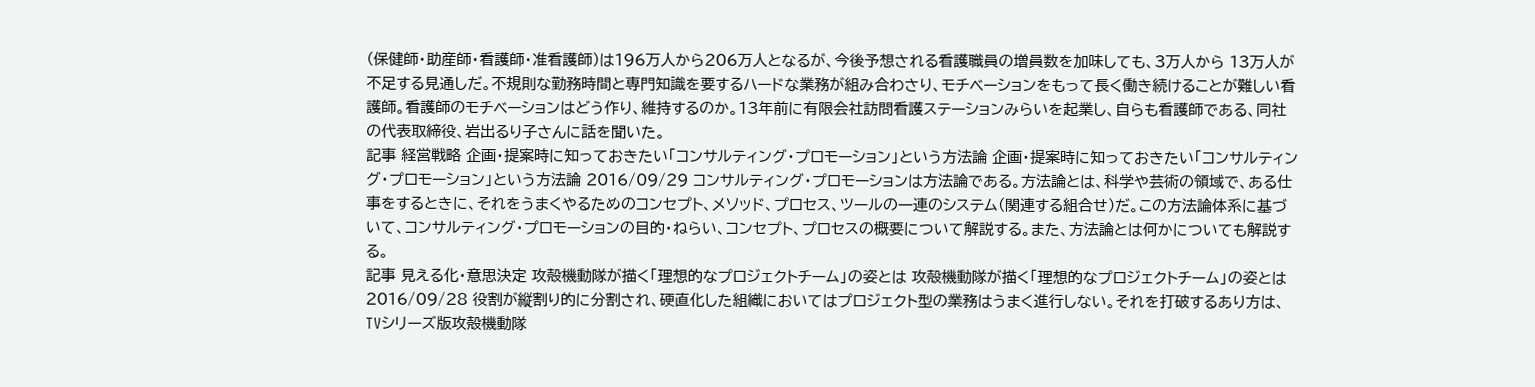(保健師・助産師・看護師・准看護師)は196万人から206万人となるが、今後予想される看護職員の増員数を加味しても、3万人から 13万人が不足する見通しだ。不規則な勤務時間と専門知識を要するハードな業務が組み合わさり、モチベーションをもって長く働き続けることが難しい看護師。看護師のモチベーションはどう作り、維持するのか。13年前に有限会社訪問看護ステーションみらいを起業し、自らも看護師である、同社の代表取締役、岩出るり子さんに話を聞いた。
記事 経営戦略 企画・提案時に知っておきたい「コンサルティング・プロモーション」という方法論 企画・提案時に知っておきたい「コンサルティング・プロモーション」という方法論 2016/09/29 コンサルティング・プロモーションは方法論である。方法論とは、科学や芸術の領域で、ある仕事をするときに、それをうまくやるためのコンセプト、メソッド、プロセス、ツールの一連のシステム(関連する組合せ)だ。この方法論体系に基づいて、コンサルティング・プロモーションの目的・ねらい、コンセプト、プロセスの概要について解説する。また、方法論とは何かについても解説する。
記事 見える化・意思決定 攻殻機動隊が描く「理想的なプロジェクトチーム」の姿とは 攻殻機動隊が描く「理想的なプロジェクトチーム」の姿とは 2016/09/28 役割が縦割り的に分割され、硬直化した組織においてはプロジェクト型の業務はうまく進行しない。それを打破するあり方は、TVシリーズ版攻殻機動隊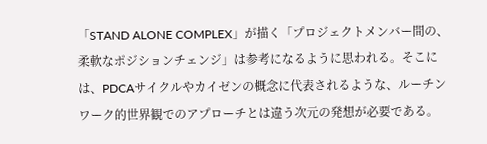「STAND ALONE COMPLEX」が描く「プロジェクトメンバー間の、柔軟なポジションチェンジ」は参考になるように思われる。そこには、PDCAサイクルやカイゼンの概念に代表されるような、ルーチンワーク的世界観でのアプローチとは違う次元の発想が必要である。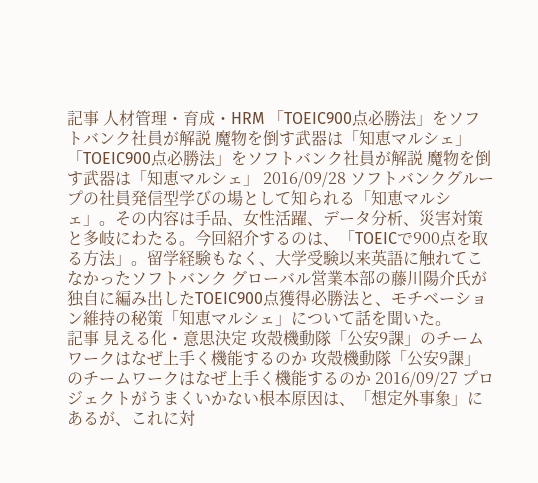記事 人材管理・育成・HRM 「TOEIC900点必勝法」をソフトバンク社員が解説 魔物を倒す武器は「知恵マルシェ」 「TOEIC900点必勝法」をソフトバンク社員が解説 魔物を倒す武器は「知恵マルシェ」 2016/09/28 ソフトバンクグループの社員発信型学びの場として知られる「知恵マルシェ」。その内容は手品、女性活躍、データ分析、災害対策と多岐にわたる。今回紹介するのは、「TOEICで900点を取る方法」。留学経験もなく、大学受験以来英語に触れてこなかったソフトバンク グローバル営業本部の藤川陽介氏が独自に編み出したTOEIC900点獲得必勝法と、モチベーション維持の秘策「知恵マルシェ」について話を聞いた。
記事 見える化・意思決定 攻殻機動隊「公安9課」のチームワークはなぜ上手く機能するのか 攻殻機動隊「公安9課」のチームワークはなぜ上手く機能するのか 2016/09/27 プロジェクトがうまくいかない根本原因は、「想定外事象」にあるが、これに対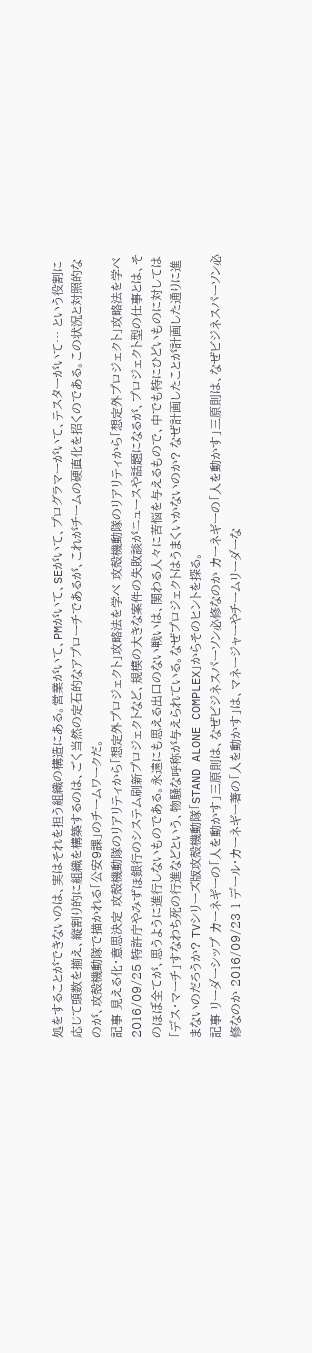処をすることができないのは、実はそれを担う組織の構造にある。営業がいて、PMがいて、SEがいて、プログラマーがいて、テスターがいて… という役割に応じて頭数を揃え、縦割り的に組織を構築するのは、ごく当然の定石的なアプローチであるが、これがチームの硬直化を招くのである。この状況と対照的なのが、攻殻機動隊で描かれる「公安9課」のチームワークだ。
記事 見える化・意思決定 攻殻機動隊のリアリティから「想定外プロジェクト」攻略法を学べ 攻殻機動隊のリアリティから「想定外プロジェクト」攻略法を学べ 2016/09/25 特許庁やみずほ銀行のシステム刷新プロジェクトなど、規模の大きな案件の失敗談がニュースや話題になるが、プロジェクト型の仕事とは、そのほぼ全てが、思うように進行しないものである。永遠にも思える出口のない戦いは、関わる人々に苦悩を与えるもので、中でも特にひどいものに対しては「デス・マーチ」すなわち死の行進などという、物騒な呼称が与えられている。なぜプロジェクトはうまくいかないのか? なぜ計画したことが計画した通りに進まないのだろうか? TVシリーズ版攻殻機動隊「STAND ALONE COMPLEX」からそのヒントを探る。
記事 リーダーシップ カーネギーの「人を動かす」三原則は、なぜビジネスパーソン必修なのか カーネギーの「人を動かす」三原則は、なぜビジネスパーソン必修なのか 2016/09/23 1 デール・カーネギー著の「人を動かす」は、マネージャーやチームリーダーな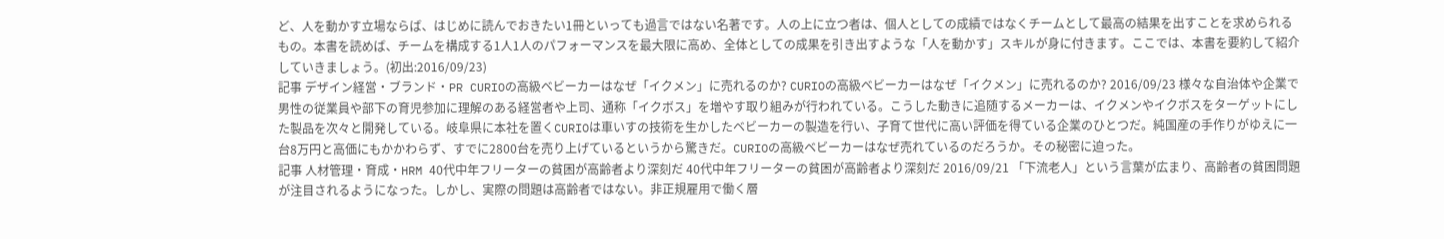ど、人を動かす立場ならば、はじめに読んでおきたい1冊といっても過言ではない名著です。人の上に立つ者は、個人としての成績ではなくチームとして最高の結果を出すことを求められるもの。本書を読めば、チームを構成する1人1人のパフォーマンスを最大限に高め、全体としての成果を引き出すような「人を動かす」スキルが身に付きます。ここでは、本書を要約して紹介していきましょう。(初出:2016/09/23)
記事 デザイン経営・ブランド・PR CURIOの高級ベビーカーはなぜ「イクメン」に売れるのか? CURIOの高級ベビーカーはなぜ「イクメン」に売れるのか? 2016/09/23 様々な自治体や企業で男性の従業員や部下の育児参加に理解のある経営者や上司、通称「イクボス」を増やす取り組みが行われている。こうした動きに追随するメーカーは、イクメンやイクボスをターゲットにした製品を次々と開発している。岐阜県に本社を置くCURIOは車いすの技術を生かしたベビーカーの製造を行い、子育て世代に高い評価を得ている企業のひとつだ。純国産の手作りがゆえに一台8万円と高価にもかかわらず、すでに2800台を売り上げているというから驚きだ。CURIOの高級ベビーカーはなぜ売れているのだろうか。その秘密に迫った。
記事 人材管理・育成・HRM 40代中年フリーターの貧困が高齢者より深刻だ 40代中年フリーターの貧困が高齢者より深刻だ 2016/09/21 「下流老人」という言葉が広まり、高齢者の貧困問題が注目されるようになった。しかし、実際の問題は高齢者ではない。非正規雇用で働く層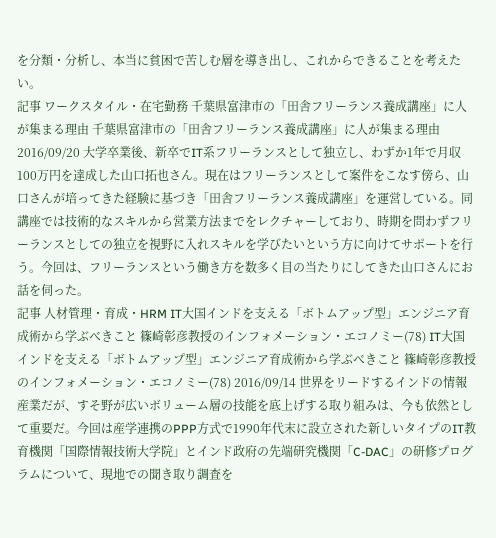を分類・分析し、本当に貧困で苦しむ層を導き出し、これからできることを考えたい。
記事 ワークスタイル・在宅勤務 千葉県富津市の「田舎フリーランス養成講座」に人が集まる理由 千葉県富津市の「田舎フリーランス養成講座」に人が集まる理由 2016/09/20 大学卒業後、新卒でIT系フリーランスとして独立し、わずか1年で月収100万円を達成した山口拓也さん。現在はフリーランスとして案件をこなす傍ら、山口さんが培ってきた経験に基づき「田舎フリーランス養成講座」を運営している。同講座では技術的なスキルから営業方法までをレクチャーしており、時期を問わずフリーランスとしての独立を視野に入れスキルを学びたいという方に向けてサポートを行う。今回は、フリーランスという働き方を数多く目の当たりにしてきた山口さんにお話を伺った。
記事 人材管理・育成・HRM IT大国インドを支える「ボトムアップ型」エンジニア育成術から学ぶべきこと 篠崎彰彦教授のインフォメーション・エコノミー(78) IT大国インドを支える「ボトムアップ型」エンジニア育成術から学ぶべきこと 篠崎彰彦教授のインフォメーション・エコノミー(78) 2016/09/14 世界をリードするインドの情報産業だが、すそ野が広いボリューム層の技能を底上げする取り組みは、今も依然として重要だ。今回は産学連携のPPP方式で1990年代末に設立された新しいタイプのIT教育機関「国際情報技術大学院」とインド政府の先端研究機関「C-DAC」の研修プログラムについて、現地での聞き取り調査を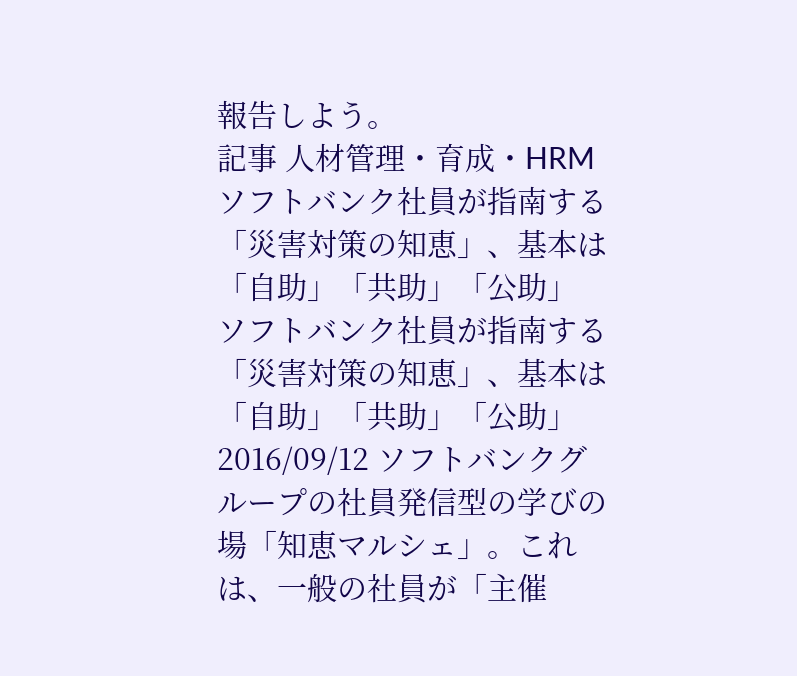報告しよう。
記事 人材管理・育成・HRM ソフトバンク社員が指南する「災害対策の知恵」、基本は「自助」「共助」「公助」 ソフトバンク社員が指南する「災害対策の知恵」、基本は「自助」「共助」「公助」 2016/09/12 ソフトバンクグループの社員発信型の学びの場「知恵マルシェ」。これは、一般の社員が「主催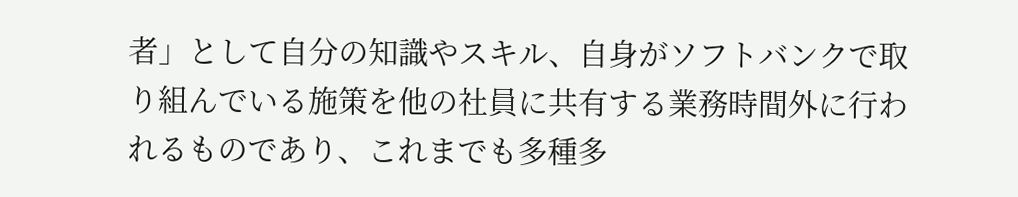者」として自分の知識やスキル、自身がソフトバンクで取り組んでいる施策を他の社員に共有する業務時間外に行われるものであり、これまでも多種多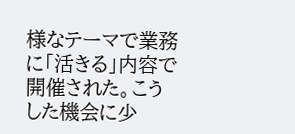様なテーマで業務に「活きる」内容で開催された。こうした機会に少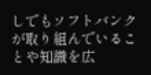しでもソフトバンクが取り組んでいることや知識を広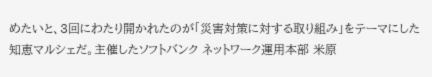めたいと、3回にわたり開かれたのが「災害対策に対する取り組み」をテーマにした知恵マルシェだ。主催したソフトバンク ネットワーク運用本部 米原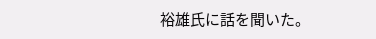裕雄氏に話を聞いた。